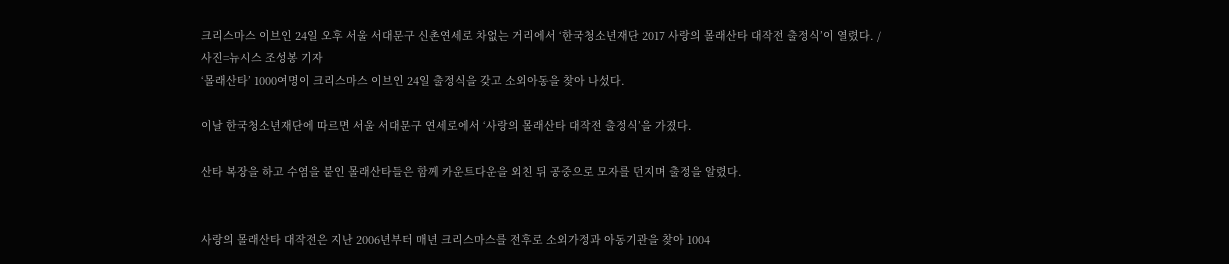크리스마스 이브인 24일 오후 서울 서대문구 신촌연세로 차없는 거리에서 ‘한국청소년재단 2017 사랑의 몰래산타 대작전 출정식’이 열렸다. /사진=뉴시스 조성봉 기자
‘몰래산타’ 1000여명이 크리스마스 이브인 24일 출정식을 갖고 소외아동을 찾아 나섰다.

이날 한국청소년재단에 따르면 서울 서대문구 연세로에서 ‘사랑의 몰래산타 대작전 출정식’을 가졌다.

산타 복장을 하고 수염을 붙인 몰래산타들은 함께 카운트다운을 외친 뒤 공중으로 모자를 던지며 출정을 알렸다.


사랑의 몰래산타 대작전은 지난 2006년부터 매년 크리스마스를 전후로 소외가정과 아동기관을 찾아 1004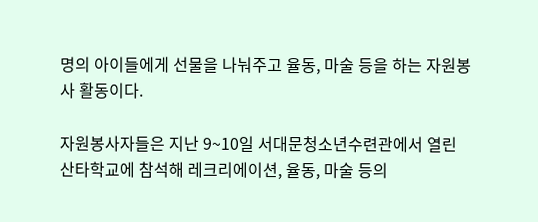명의 아이들에게 선물을 나눠주고 율동, 마술 등을 하는 자원봉사 활동이다.

자원봉사자들은 지난 9~10일 서대문청소년수련관에서 열린 산타학교에 참석해 레크리에이션, 율동, 마술 등의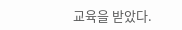교육을 받았다.